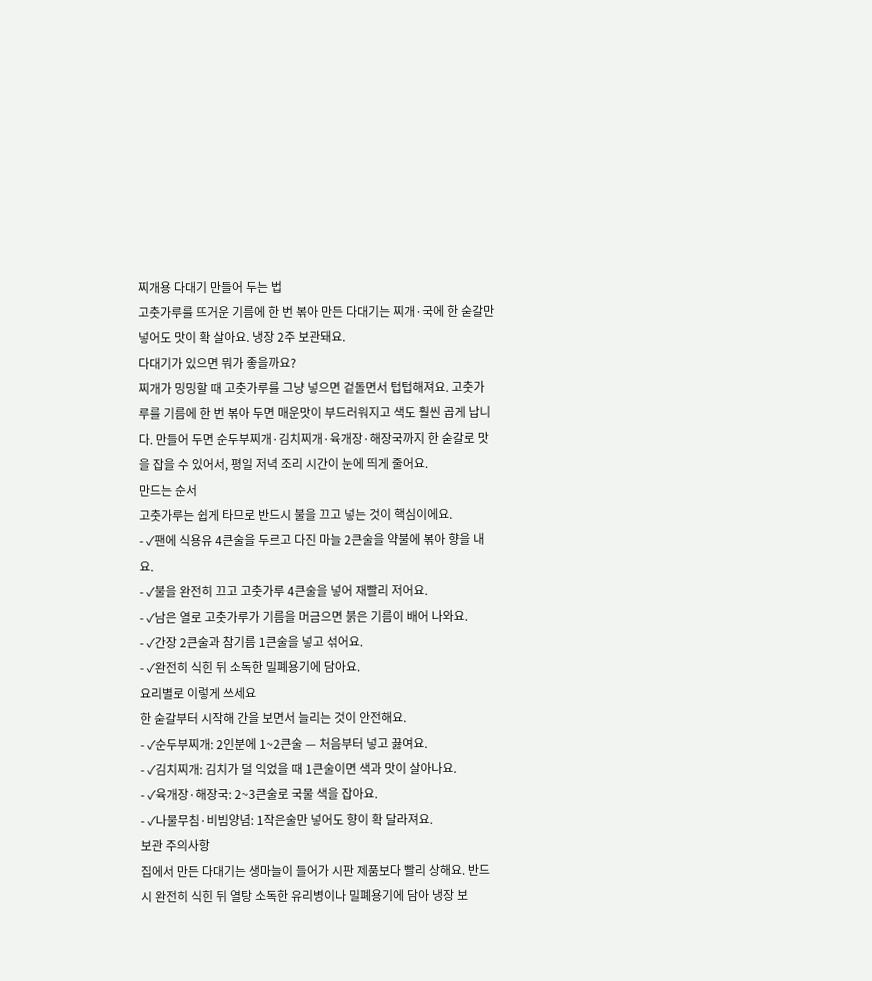찌개용 다대기 만들어 두는 법
고춧가루를 뜨거운 기름에 한 번 볶아 만든 다대기는 찌개·국에 한 숟갈만 넣어도 맛이 확 살아요. 냉장 2주 보관돼요.
다대기가 있으면 뭐가 좋을까요?
찌개가 밍밍할 때 고춧가루를 그냥 넣으면 겉돌면서 텁텁해져요. 고춧가루를 기름에 한 번 볶아 두면 매운맛이 부드러워지고 색도 훨씬 곱게 납니다. 만들어 두면 순두부찌개·김치찌개·육개장·해장국까지 한 숟갈로 맛을 잡을 수 있어서, 평일 저녁 조리 시간이 눈에 띄게 줄어요.
만드는 순서
고춧가루는 쉽게 타므로 반드시 불을 끄고 넣는 것이 핵심이에요.
- ✓팬에 식용유 4큰술을 두르고 다진 마늘 2큰술을 약불에 볶아 향을 내요.
- ✓불을 완전히 끄고 고춧가루 4큰술을 넣어 재빨리 저어요.
- ✓남은 열로 고춧가루가 기름을 머금으면 붉은 기름이 배어 나와요.
- ✓간장 2큰술과 참기름 1큰술을 넣고 섞어요.
- ✓완전히 식힌 뒤 소독한 밀폐용기에 담아요.
요리별로 이렇게 쓰세요
한 숟갈부터 시작해 간을 보면서 늘리는 것이 안전해요.
- ✓순두부찌개: 2인분에 1~2큰술 — 처음부터 넣고 끓여요.
- ✓김치찌개: 김치가 덜 익었을 때 1큰술이면 색과 맛이 살아나요.
- ✓육개장·해장국: 2~3큰술로 국물 색을 잡아요.
- ✓나물무침·비빔양념: 1작은술만 넣어도 향이 확 달라져요.
보관 주의사항
집에서 만든 다대기는 생마늘이 들어가 시판 제품보다 빨리 상해요. 반드시 완전히 식힌 뒤 열탕 소독한 유리병이나 밀폐용기에 담아 냉장 보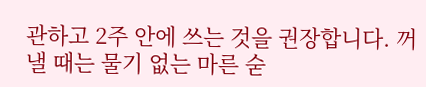관하고 2주 안에 쓰는 것을 권장합니다. 꺼낼 때는 물기 없는 마른 숟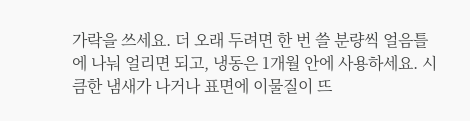가락을 쓰세요. 더 오래 두려면 한 번 쓸 분량씩 얼음틀에 나눠 얼리면 되고, 냉동은 1개월 안에 사용하세요. 시큼한 냄새가 나거나 표면에 이물질이 뜨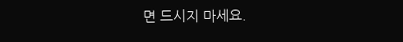면 드시지 마세요.